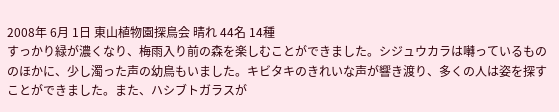2008年 6月 1日 東山植物園探鳥会 晴れ 44名 14種
すっかり緑が濃くなり、梅雨入り前の森を楽しむことができました。シジュウカラは囀っているもののほかに、少し濁った声の幼鳥もいました。キビタキのきれいな声が響き渡り、多くの人は姿を探すことができました。また、ハシブトガラスが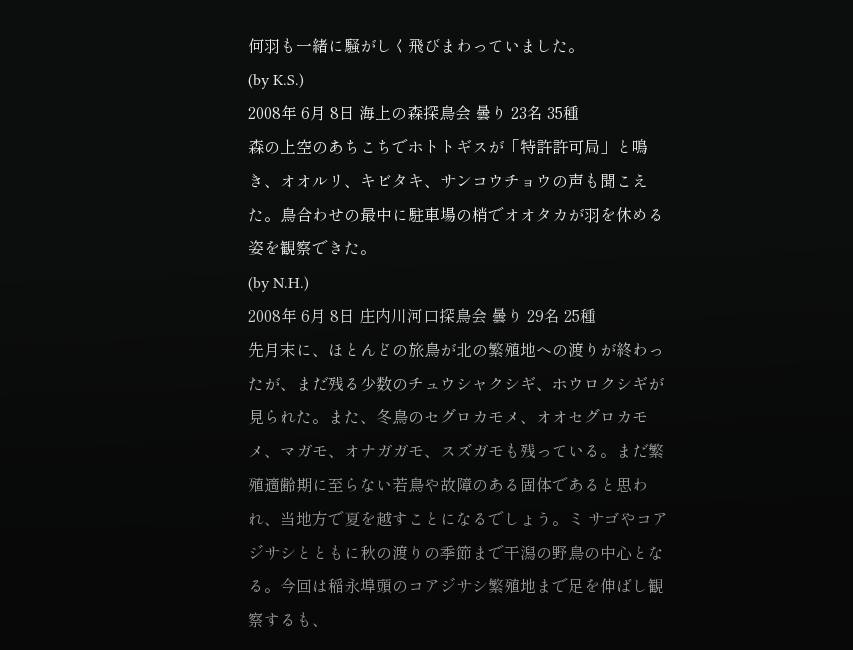何羽も一緒に騒がしく飛びまわっていました。
(by K.S.)
2008年 6月 8日 海上の森探鳥会 曇り 23名 35種
森の上空のあちこちでホトトギスが「特許許可局」と鳴き、オオルリ、キビタキ、サンコウチョウの声も聞こえた。鳥合わせの最中に駐車場の梢でオオタカが羽を休める姿を観察できた。
(by N.H.)
2008年 6月 8日 庄内川河口探鳥会 曇り 29名 25種
先月末に、ほとんどの旅鳥が北の繁殖地への渡りが終わったが、まだ残る少数のチュウシャクシギ、ホウロクシギが見られた。また、冬鳥のセグロカモメ、オオセグロカモメ、マガモ、オナガガモ、スズガモも残っている。まだ繁殖適齢期に至らない若鳥や故障のある固体であると思われ、当地方で夏を越すことになるでしょう。ミ サゴやコアジサシとともに秋の渡りの季節まで干潟の野鳥の中心となる。今回は稲永埠頭のコアジサシ繁殖地まで足を伸ばし観察するも、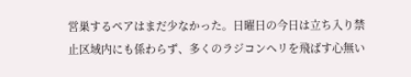営巣するペアはまだ少なかった。日曜日の今日は立ち入り禁止区域内にも係わらず、多くのラジコンヘリを飛ばす心無い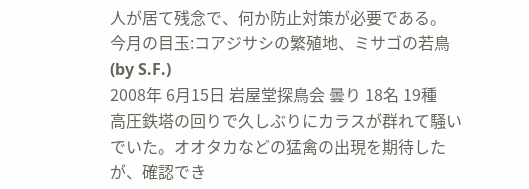人が居て残念で、何か防止対策が必要である。
今月の目玉:コアジサシの繁殖地、ミサゴの若鳥
(by S.F.)
2008年 6月15日 岩屋堂探鳥会 曇り 18名 19種
高圧鉄塔の回りで久しぶりにカラスが群れて騒いでいた。オオタカなどの猛禽の出現を期待したが、確認でき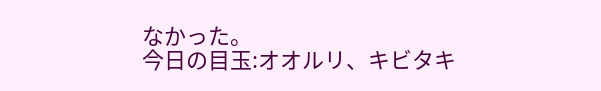なかった。
今日の目玉:オオルリ、キビタキ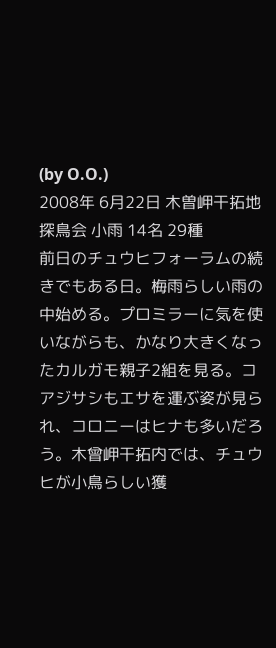(by O.O.)
2008年 6月22日 木曽岬干拓地探鳥会 小雨 14名 29種
前日のチュウヒフォーラムの続きでもある日。梅雨らしい雨の中始める。プロミラーに気を使いながらも、かなり大きくなったカルガモ親子2組を見る。コアジサシもエサを運ぶ姿が見られ、コロニーはヒナも多いだろう。木曾岬干拓内では、チュウヒが小鳥らしい獲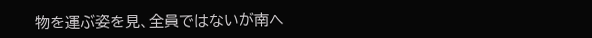物を運ぶ姿を見、全員ではないが南へ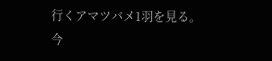行くアマツバメ1羽を見る。
今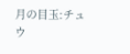月の目玉:チュウ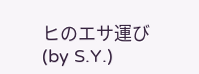ヒのエサ運び
(by S.Y.)